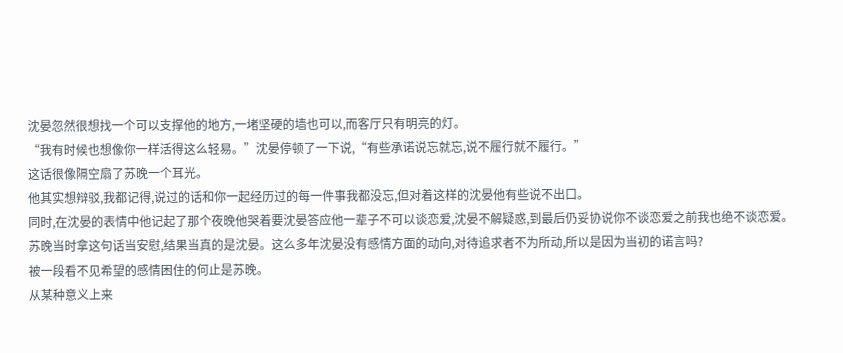沈晏忽然很想找一个可以支撑他的地方,一堵坚硬的墙也可以,而客厅只有明亮的灯。
“我有时候也想像你一样活得这么轻易。”沈晏停顿了一下说,“有些承诺说忘就忘,说不履行就不履行。”
这话很像隔空扇了苏晚一个耳光。
他其实想辩驳,我都记得,说过的话和你一起经历过的每一件事我都没忘,但对着这样的沈晏他有些说不出口。
同时,在沈晏的表情中他记起了那个夜晚他哭着要沈晏答应他一辈子不可以谈恋爱,沈晏不解疑惑,到最后仍妥协说你不谈恋爱之前我也绝不谈恋爱。
苏晚当时拿这句话当安慰,结果当真的是沈晏。这么多年沈晏没有感情方面的动向,对待追求者不为所动,所以是因为当初的诺言吗?
被一段看不见希望的感情困住的何止是苏晚。
从某种意义上来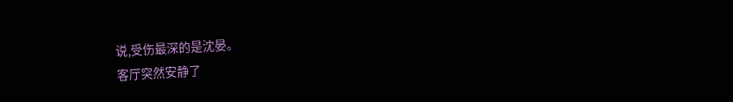说,受伤最深的是沈晏。
客厅突然安静了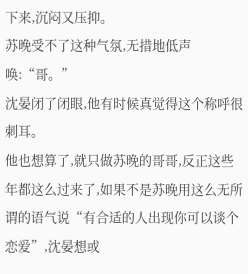下来,沉闷又压抑。
苏晚受不了这种气氛,无措地低声唤:“哥。”
沈晏闭了闭眼,他有时候真觉得这个称呼很刺耳。
他也想算了,就只做苏晚的哥哥,反正这些年都这么过来了,如果不是苏晚用这么无所谓的语气说“有合适的人出现你可以谈个恋爱”,沈晏想或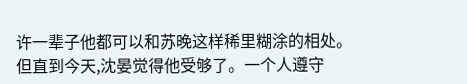许一辈子他都可以和苏晚这样稀里糊涂的相处。
但直到今天,沈晏觉得他受够了。一个人遵守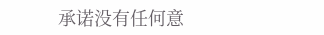承诺没有任何意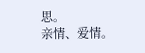思。
亲情、爱情。